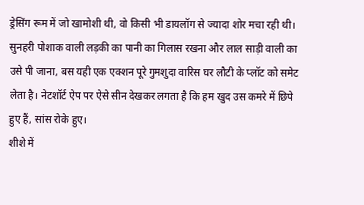ड्रेसिंग रूम में जो खामोशी थी, वो किसी भी डायलॉग से ज्यादा शोर मचा रही थी। सुनहरी पोशाक वाली लड़की का पानी का गिलास रखना और लाल साड़ी वाली का उसे पी जाना, बस यही एक एक्शन पूरे गुमशुदा वारिस घर लौटी के प्लॉट को समेट लेता है। नेटशॉर्ट ऐप पर ऐसे सीन देखकर लगता है कि हम खुद उस कमरे में छिपे हुए हैं, सांस रोके हुए।
शीशे में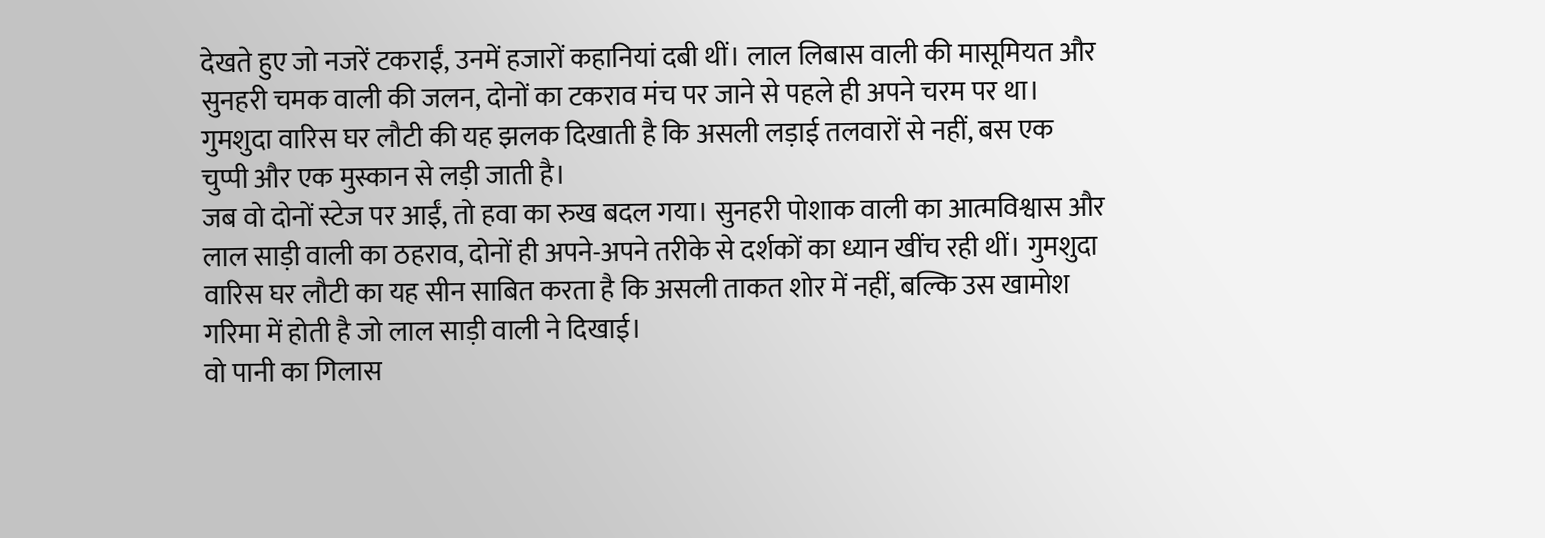देखते हुए जो नजरें टकराईं, उनमें हजारों कहानियां दबी थीं। लाल लिबास वाली की मासूमियत और सुनहरी चमक वाली की जलन, दोनों का टकराव मंच पर जाने से पहले ही अपने चरम पर था। गुमशुदा वारिस घर लौटी की यह झलक दिखाती है कि असली लड़ाई तलवारों से नहीं, बस एक चुप्पी और एक मुस्कान से लड़ी जाती है।
जब वो दोनों स्टेज पर आईं, तो हवा का रुख बदल गया। सुनहरी पोशाक वाली का आत्मविश्वास और लाल साड़ी वाली का ठहराव, दोनों ही अपने-अपने तरीके से दर्शकों का ध्यान खींच रही थीं। गुमशुदा वारिस घर लौटी का यह सीन साबित करता है कि असली ताकत शोर में नहीं, बल्कि उस खामोश गरिमा में होती है जो लाल साड़ी वाली ने दिखाई।
वो पानी का गिलास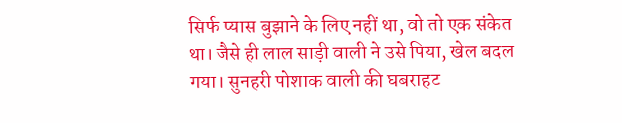सिर्फ प्यास बुझाने के लिए नहीं था, वो तो एक संकेत था। जैसे ही लाल साड़ी वाली ने उसे पिया, खेल बदल गया। सुनहरी पोशाक वाली की घबराहट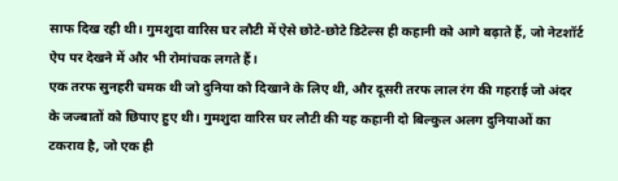साफ दिख रही थी। गुमशुदा वारिस घर लौटी में ऐसे छोटे-छोटे डिटेल्स ही कहानी को आगे बढ़ाते हैं, जो नेटशॉर्ट ऐप पर देखने में और भी रोमांचक लगते हैं।
एक तरफ सुनहरी चमक थी जो दुनिया को दिखाने के लिए थी, और दूसरी तरफ लाल रंग की गहराई जो अंदर के जज्बातों को छिपाए हुए थी। गुमशुदा वारिस घर लौटी की यह कहानी दो बिल्कुल अलग दुनियाओं का टकराव है, जो एक ही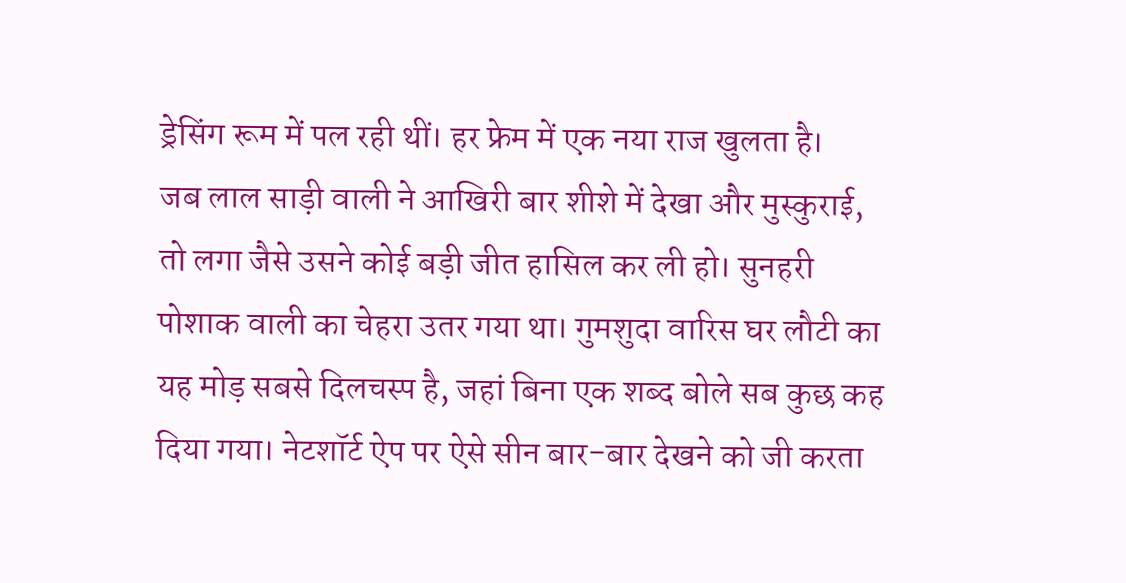ड्रेसिंग रूम में पल रही थीं। हर फ्रेम में एक नया राज खुलता है।
जब लाल साड़ी वाली ने आखिरी बार शीशे में देखा और मुस्कुराई, तो लगा जैसे उसने कोई बड़ी जीत हासिल कर ली हो। सुनहरी पोशाक वाली का चेहरा उतर गया था। गुमशुदा वारिस घर लौटी का यह मोड़ सबसे दिलचस्प है, जहां बिना एक शब्द बोले सब कुछ कह दिया गया। नेटशॉर्ट ऐप पर ऐसे सीन बार-बार देखने को जी करता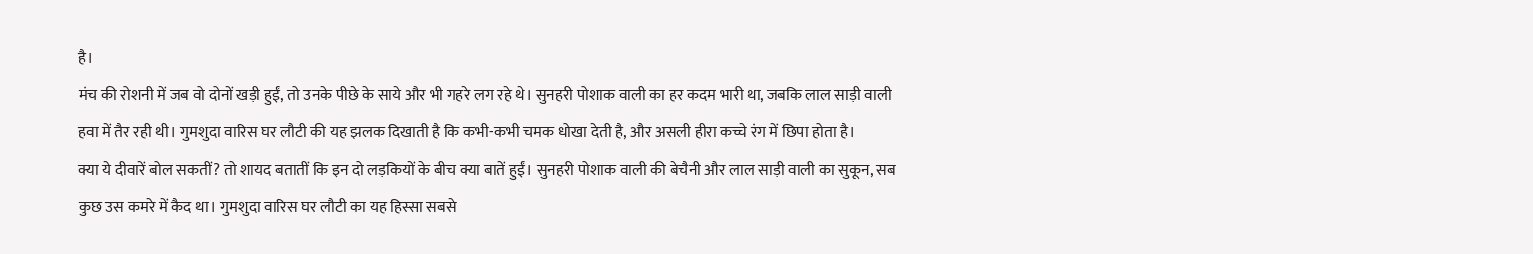है।
मंच की रोशनी में जब वो दोनों खड़ी हुईं, तो उनके पीछे के साये और भी गहरे लग रहे थे। सुनहरी पोशाक वाली का हर कदम भारी था, जबकि लाल साड़ी वाली हवा में तैर रही थी। गुमशुदा वारिस घर लौटी की यह झलक दिखाती है कि कभी-कभी चमक धोखा देती है, और असली हीरा कच्चे रंग में छिपा होता है।
क्या ये दीवारें बोल सकतीं? तो शायद बतातीं कि इन दो लड़कियों के बीच क्या बातें हुईं। सुनहरी पोशाक वाली की बेचैनी और लाल साड़ी वाली का सुकून, सब कुछ उस कमरे में कैद था। गुमशुदा वारिस घर लौटी का यह हिस्सा सबसे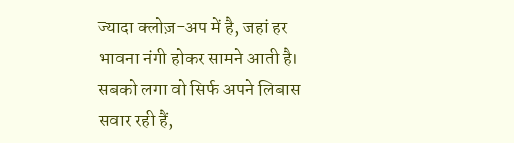ज्यादा क्लोज़-अप में है, जहां हर भावना नंगी होकर सामने आती है।
सबको लगा वो सिर्फ अपने लिबास सवार रही हैं,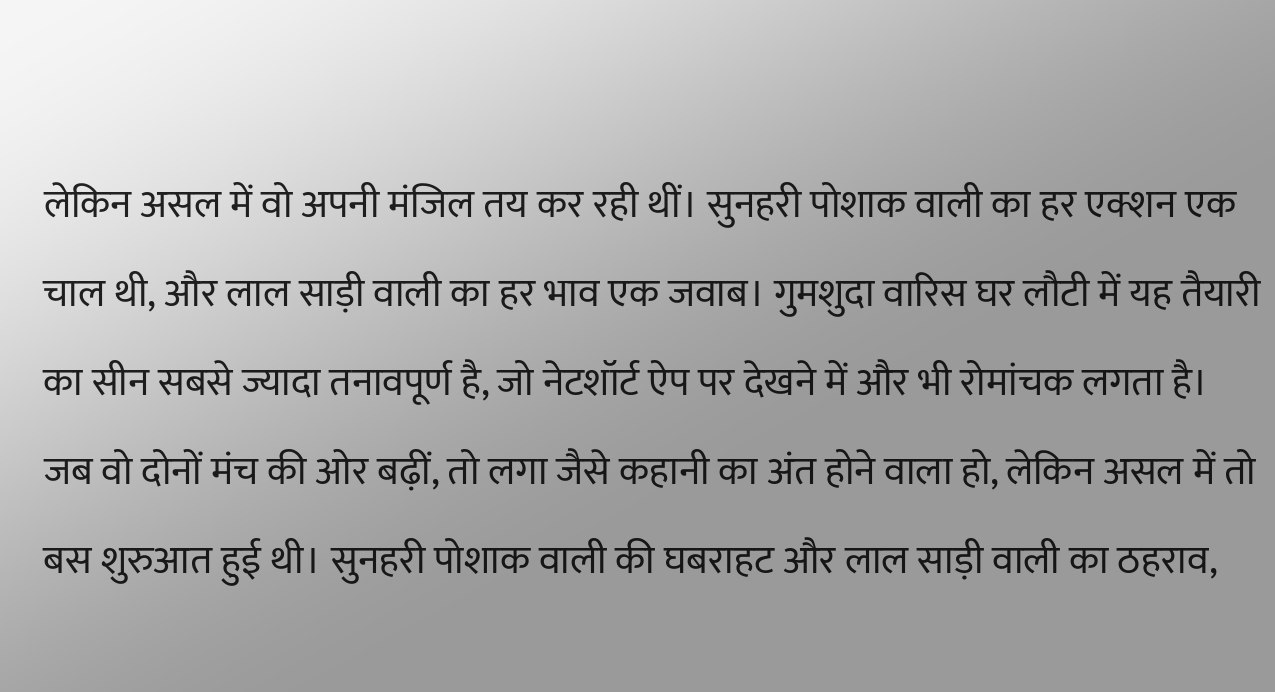लेकिन असल में वो अपनी मंजिल तय कर रही थीं। सुनहरी पोशाक वाली का हर एक्शन एक चाल थी, और लाल साड़ी वाली का हर भाव एक जवाब। गुमशुदा वारिस घर लौटी में यह तैयारी का सीन सबसे ज्यादा तनावपूर्ण है, जो नेटशॉर्ट ऐप पर देखने में और भी रोमांचक लगता है।
जब वो दोनों मंच की ओर बढ़ीं, तो लगा जैसे कहानी का अंत होने वाला हो, लेकिन असल में तो बस शुरुआत हुई थी। सुनहरी पोशाक वाली की घबराहट और लाल साड़ी वाली का ठहराव,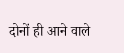दोनों ही आने वाले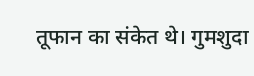तूफान का संकेत थे। गुमशुदा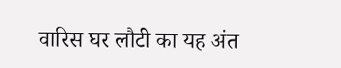वारिस घर लौटी का यह अंत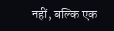नहीं, बल्कि एक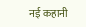नई कहानी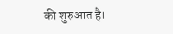की शुरुआत है।